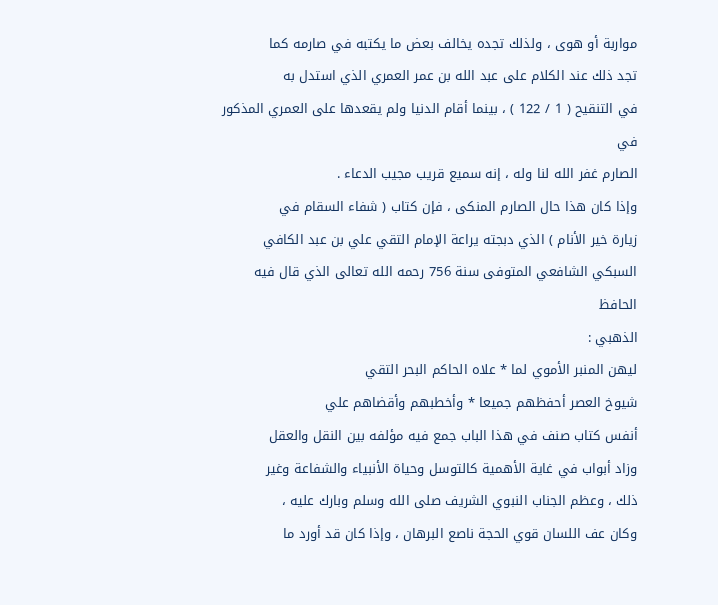مواربة أو هوى ، ولذلك تجده يخالف بعض ما يكتبه في صارمه كما
تجد ذلك عند الكلام على عبد الله بن عمر العمري الذي استدل به
في التنقيح ( 1 / 122 ) ، بينما أقام الدنيا ولم يقعدها على العمري المذكور في
الصارم غفر الله لنا وله ، إنه سميع قريب مجيب الدعاء .
وإذا كان هذا حال الصارم المنكى ، فإن كتاب ( شفاء السقام في
زيارة خير الأنام ) الذي دبجته يراعة الإمام التقي علي بن عبد الكافي
السبكي الشافعي المتوفى سنة 756 رحمه الله تعالى الذي قال فيه الحافظ
الذهبي :
ليهن المنبر الأموي لما * علاه الحاكم البحر التقي
شيوخ العصر أحفظهم جميعا * وأخطبهم وأقضاهم علي
أنفس كتاب صنف في هذا الباب جمع فيه مؤلفه بين النقل والعقل
وزاد أبواب في غاية الأهمية كالتوسل وحياة الأنبياء والشفاعة وغير
ذلك ، وعظم الجناب النبوي الشريف صلى الله وسلم وبارك عليه ،
وكان عف اللسان قوي الحجة ناصع البرهان ، وإذا كان قد أورد ما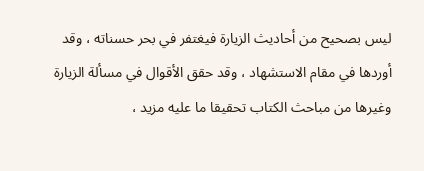ليس بصحيح من أحاديث الزيارة فيغتفر في بحر حسناته ، وقد
أوردها في مقام الاستشهاد ، وقد حقق الأقوال في مسألة الزيارة
وغيرها من مباحث الكتاب تحقيقا ما عليه مزيد ،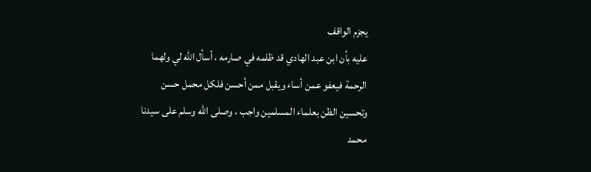يجزم الواقف
عليه بأن ابن عبد الهادي قد ظلمه في صارمه ، أسأل الله لي ولهما
الرحمة فيعفو عمن أساء ويقبل ممن أحسن فلكل محمل حسن
وتحسين الظن بعلماء المسلمين واجب ، وصلى الله وسلم على سيدنا
محمد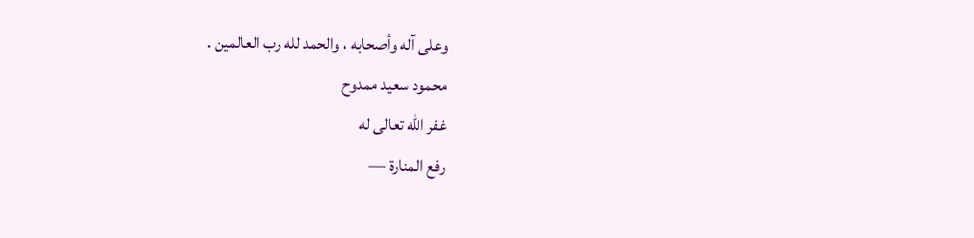وعلى آله وأصحابه ، والحمد لله رب العالمين .
محمود سعيد ممدوح
غفر الله تعالى له
رفع المنارة —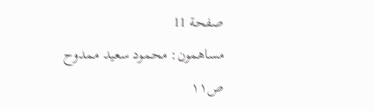صفحة 11
مساهمون: محمود سعيد ممدوح
ص١١